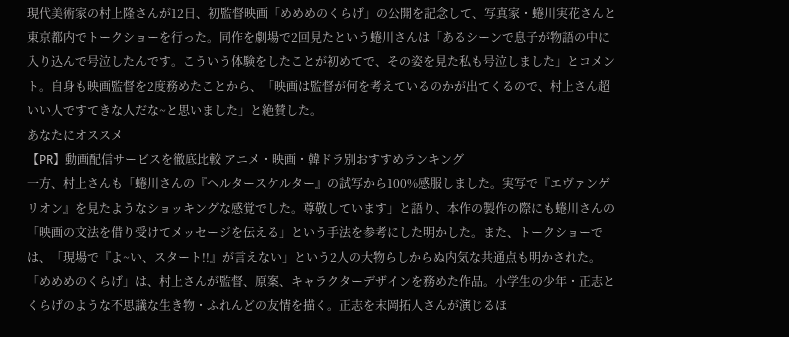現代美術家の村上隆さんが12日、初監督映画「めめめのくらげ」の公開を記念して、写真家・蜷川実花さんと東京都内でトークショーを行った。同作を劇場で2回見たという蜷川さんは「あるシーンで息子が物語の中に入り込んで号泣したんです。こういう体験をしたことが初めてで、その姿を見た私も号泣しました」とコメント。自身も映画監督を2度務めたことから、「映画は監督が何を考えているのかが出てくるので、村上さん超いい人ですてきな人だな~と思いました」と絶賛した。
あなたにオススメ
【PR】動画配信サービスを徹底比較 アニメ・映画・韓ドラ別おすすめランキング
一方、村上さんも「蜷川さんの『ヘルタースケルター』の試写から100%感服しました。実写で『エヴァンゲリオン』を見たようなショッキングな感覚でした。尊敬しています」と語り、本作の製作の際にも蜷川さんの「映画の文法を借り受けてメッセージを伝える」という手法を参考にした明かした。また、トークショーでは、「現場で『よ~い、スタート!!』が言えない」という2人の大物らしからぬ内気な共通点も明かされた。
「めめめのくらげ」は、村上さんが監督、原案、キャラクターデザインを務めた作品。小学生の少年・正志とくらげのような不思議な生き物・ふれんどの友情を描く。正志を末岡拓人さんが演じるほ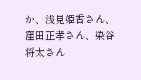か、浅見姫香さん、窪田正孝さん、染谷将太さん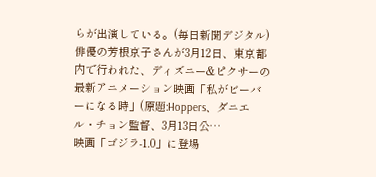らが出演している。(毎日新聞デジタル)
俳優の芳根京子さんが3月12日、東京都内で行われた、ディズニー&ピクサーの最新アニメーション映画「私がビーバーになる時」(原題:Hoppers、ダニエル・チョン監督、3月13日公…
映画「ゴジラ-1.0」に登場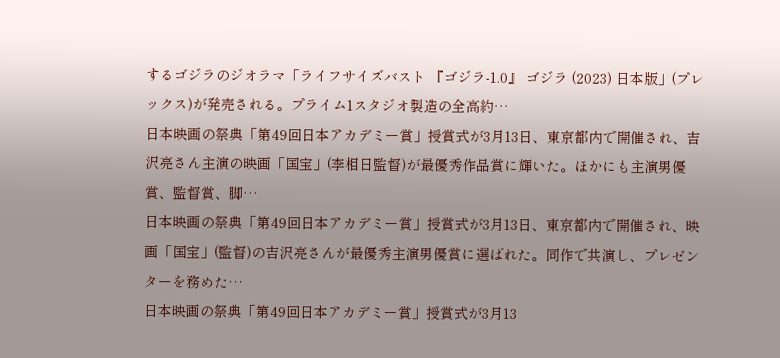するゴジラのジオラマ「ライフサイズバスト 『ゴジラ-1.0』 ゴジラ (2023) 日本版」(プレックス)が発売される。プライム1スタジオ製造の全高約…
日本映画の祭典「第49回日本アカデミー賞」授賞式が3月13日、東京都内で開催され、吉沢亮さん主演の映画「国宝」(李相日監督)が最優秀作品賞に輝いた。ほかにも主演男優賞、監督賞、脚…
日本映画の祭典「第49回日本アカデミー賞」授賞式が3月13日、東京都内で開催され、映画「国宝」(監督)の吉沢亮さんが最優秀主演男優賞に選ばれた。同作で共演し、プレゼンターを務めた…
日本映画の祭典「第49回日本アカデミー賞」授賞式が3月13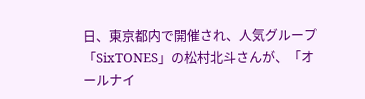日、東京都内で開催され、人気グループ「SixTONES」の松村北斗さんが、「オールナイ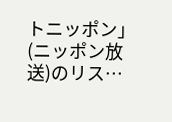トニッポン」(ニッポン放送)のリス…